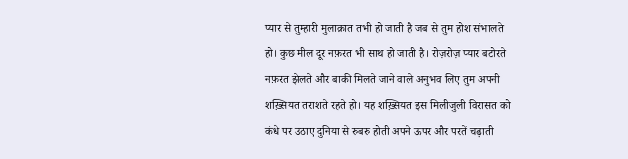प्यार से तुम्हारी मुलाक़ात तभी हो जाती है जब से तुम होश संभालते हो। कुछ मील दूर नफ़रत भी साथ हो जाती है। रोज़रोज़ प्यार बटोरते नफ़रत झेलते और बाकी मिलते जाने वाले अनुभव लिए तुम अपनी शख़्सियत तराशते रहते हो। यह शख़्सियत इस मिलीजुली विरासत को कंधे पर उठाए दुनिया से रुबरु होती अपने ऊपर और परतें चढ़ाती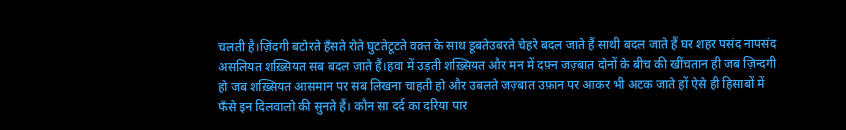चलती है।ज़िंदगी बटोरते हँसते रोते घुटतेटूटते वक़्त के साथ डूबतेउबरते चेहरे बदल जाते हैं साथी बदल जाते हैं घर शहर पसंद नापसंद असलियत शख़्सियत सब बदल जाते हैं।हवा में उड़ती शख़्सियत और मन में दफ़्न जज़्बात दोनों के बीच की खींचतान ही जब ज़िन्दगी हो जब शख़्सियत आसमान पर सब लिखना चाहती हो और उबलते जज़्बात उफ़ान पर आकर भी अटक जाते हों ऐसे ही हिसाबों में फँसे इन दिलवालो की सुनते हैं। कौन सा दर्द का दरिया पार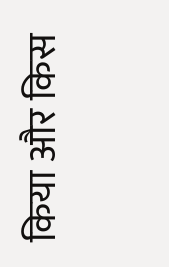किया और किस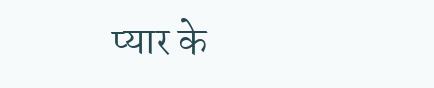प्यार के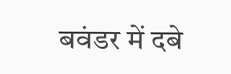बवंडर में दबे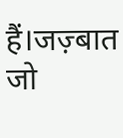हैं।जज़्बात जो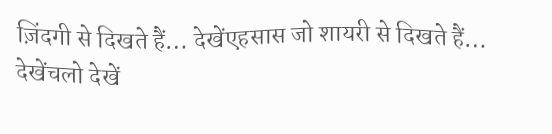ज़िंदगी से दिखते हैं… देखेंएहसास जो शायरी से दिखते हैं… देखेंचलो देखें